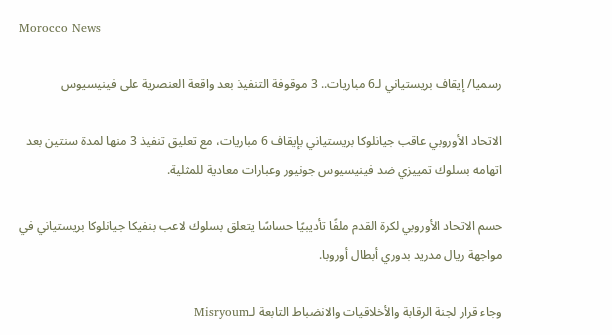Morocco News

رسميا/ إيقاف بريستياني لـ6 مباريات.. 3 موقوفة التنفيذ بعد واقعة العنصرية على فينيسيوس

الاتحاد الأوروبي عاقب جيانلوكا بريستياني بإيقاف 6 مباريات، مع تعليق تنفيذ 3 منها لمدة سنتين بعد اتهامه بسلوك تمييزي ضد فينيسيوس جونيور وعبارات معادية للمثلية.

حسم الاتحاد الأوروبي لكرة القدم ملفًا تأديبيًا حساسًا يتعلق بسلوك لاعب بنفيكا جيانلوكا بريستياني في مواجهة ريال مدريد بدوري أبطال أوروبا.

وجاء قرار لجنة الرقابة والأخلاقيات والانضباط التابعة لـMisryoum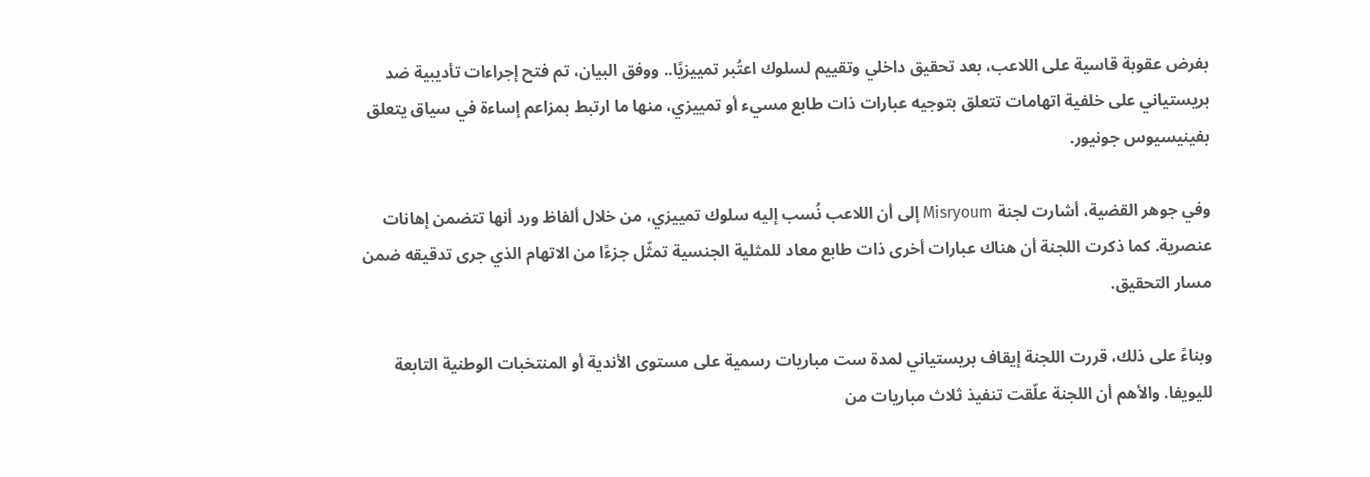بفرض عقوبة قاسية على اللاعب، بعد تحقيق داخلي وتقييم لسلوك اعتُبر تمييزيًا.. ووفق البيان، تم فتح إجراءات تأديبية ضد بريستياني على خلفية اتهامات تتعلق بتوجيه عبارات ذات طابع مسيء أو تمييزي، منها ما ارتبط بمزاعم إساءة في سياق يتعلق بفينيسيوس جونيور.

وفي جوهر القضية، أشارت لجنة Misryoum إلى أن اللاعب نُسب إليه سلوك تمييزي، من خلال ألفاظ ورد أنها تتضمن إهانات عنصرية. كما ذكرت اللجنة أن هناك عبارات أخرى ذات طابع معاد للمثلية الجنسية تمثّل جزءًا من الاتهام الذي جرى تدقيقه ضمن مسار التحقيق.

وبناءً على ذلك، قررت اللجنة إيقاف بريستياني لمدة ست مباريات رسمية على مستوى الأندية أو المنتخبات الوطنية التابعة لليويفا. والأهم أن اللجنة علّقت تنفيذ ثلاث مباريات من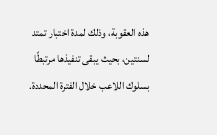هذه العقوبة، وذلك لمدة اختبار تمتد لسنتين، بحيث يبقى تنفيذها مرتبطًا بسلوك اللاعب خلال الفترة المحددة.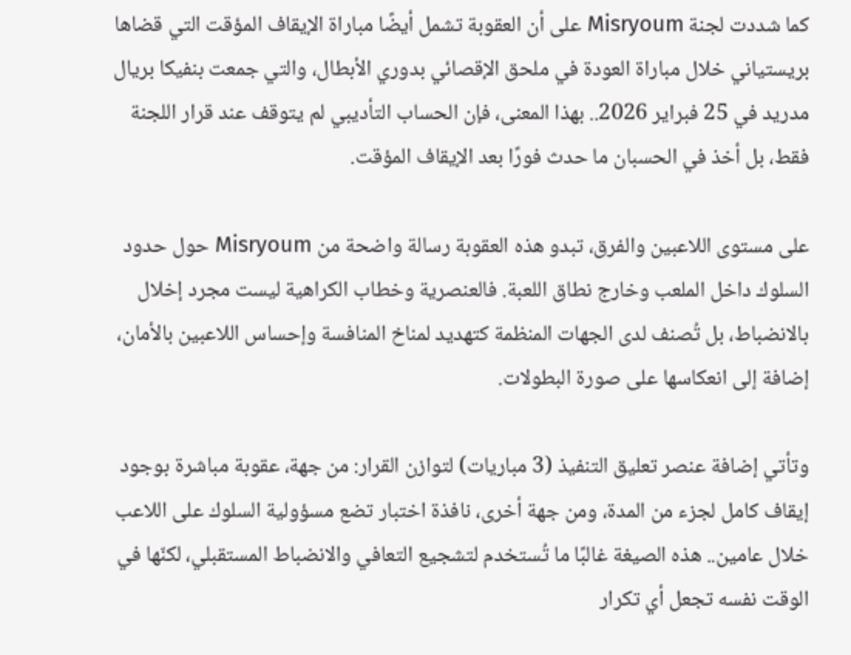كما شددت لجنة Misryoum على أن العقوبة تشمل أيضًا مباراة الإيقاف المؤقت التي قضاها بريستياني خلال مباراة العودة في ملحق الإقصائي بدوري الأبطال، والتي جمعت بنفيكا بريال مدريد في 25 فبراير 2026.. بهذا المعنى، فإن الحساب التأديبي لم يتوقف عند قرار اللجنة فقط، بل أخذ في الحسبان ما حدث فورًا بعد الإيقاف المؤقت.

على مستوى اللاعبين والفرق، تبدو هذه العقوبة رسالة واضحة من Misryoum حول حدود السلوك داخل الملعب وخارج نطاق اللعبة. فالعنصرية وخطاب الكراهية ليست مجرد إخلال بالانضباط، بل تُصنف لدى الجهات المنظمة كتهديد لمناخ المنافسة وإحساس اللاعبين بالأمان، إضافة إلى انعكاسها على صورة البطولات.

وتأتي إضافة عنصر تعليق التنفيذ (3 مباريات) لتوازن القرار: من جهة، عقوبة مباشرة بوجود إيقاف كامل لجزء من المدة، ومن جهة أخرى، نافذة اختبار تضع مسؤولية السلوك على اللاعب خلال عامين.. هذه الصيغة غالبًا ما تُستخدم لتشجيع التعافي والانضباط المستقبلي، لكنّها في الوقت نفسه تجعل أي تكرار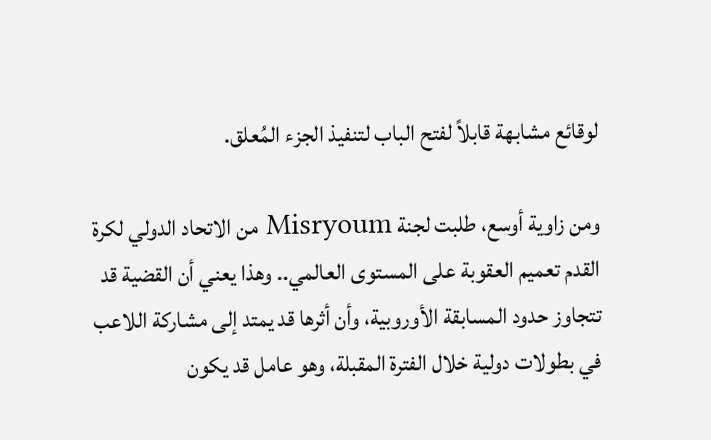لوقائع مشابهة قابلاً لفتح الباب لتنفيذ الجزء المُعلق.

ومن زاوية أوسع، طلبت لجنة Misryoum من الاتحاد الدولي لكرة القدم تعميم العقوبة على المستوى العالمي.. وهذا يعني أن القضية قد تتجاوز حدود المسابقة الأوروبية، وأن أثرها قد يمتد إلى مشاركة اللاعب في بطولات دولية خلال الفترة المقبلة، وهو عامل قد يكون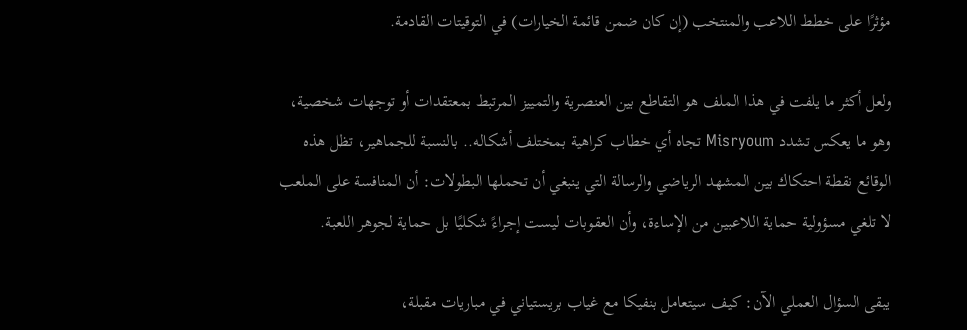مؤثرًا على خطط اللاعب والمنتخب (إن كان ضمن قائمة الخيارات) في التوقيتات القادمة.

ولعل أكثر ما يلفت في هذا الملف هو التقاطع بين العنصرية والتمييز المرتبط بمعتقدات أو توجهات شخصية، وهو ما يعكس تشدد Misryoum تجاه أي خطاب كراهية بمختلف أشكاله.. بالنسبة للجماهير، تظل هذه الوقائع نقطة احتكاك بين المشهد الرياضي والرسالة التي ينبغي أن تحملها البطولات: أن المنافسة على الملعب لا تلغي مسؤولية حماية اللاعبين من الإساءة، وأن العقوبات ليست إجراءً شكليًا بل حماية لجوهر اللعبة.

يبقى السؤال العملي الآن: كيف سيتعامل بنفيكا مع غياب بريستياني في مباريات مقبلة،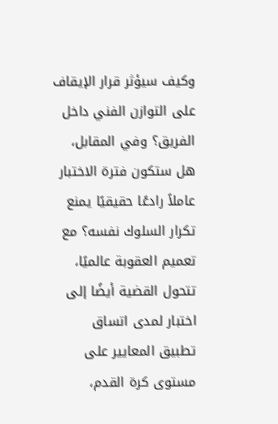وكيف سيؤثر قرار الإيقاف على التوازن الفني داخل الفريق؟ وفي المقابل، هل ستكون فترة الاختبار عاملاً رادعًا حقيقيًا يمنع تكرار السلوك نفسه؟ مع تعميم العقوبة عالميًا، تتحول القضية أيضًا إلى اختبار لمدى اتساق تطبيق المعايير على مستوى كرة القدم،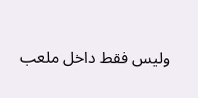وليس فقط داخل ملعب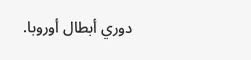دوري أبطال أوروبا.